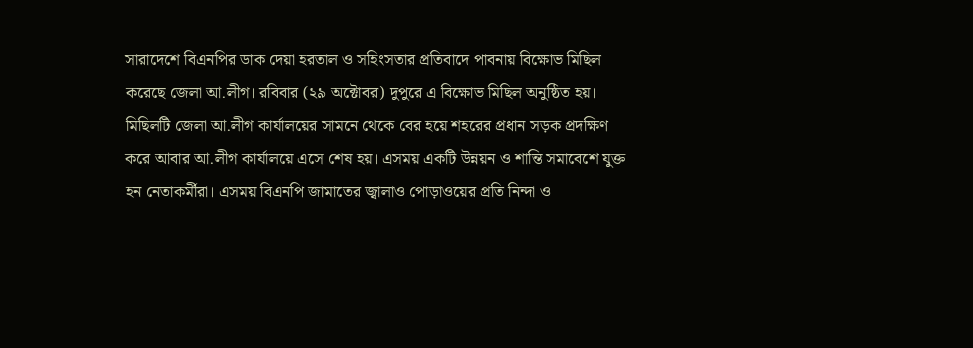সারাদেশে বিএনপির ডাক দেয়া হরতাল ও সহিংসতার প্রতিবাদে পাবনায় বিক্ষোভ মিছিল করেছে জেলা আ.লীগ। রবিবার (২৯ অক্টোবর) দুপুরে এ বিক্ষোভ মিছিল অনুষ্ঠিত হয়। মিছিলটি জেলা আ.লীগ কার্যালয়ের সামনে থেকে বের হয়ে শহরের প্রধান সড়ক প্রদক্ষিণ করে আবার আ.লীগ কার্যালয়ে এসে শেষ হয়। এসময় একটি উন্নয়ন ও শান্তি সমাবেশে যুক্ত হন নেতাকর্মীরা। এসময় বিএনপি জামাতের জ্বালাও পোড়াওয়ের প্রতি নিন্দা ও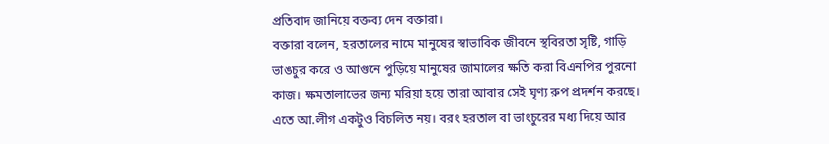প্রতিবাদ জানিয়ে বক্তব্য দেন বক্তারা।
বক্তারা বলেন, হরতালের নামে মানুষের স্বাভাবিক জীবনে স্থবিরতা সৃষ্টি, গাড়ি ভাঙচুর করে ও আগুনে পুড়িয়ে মানুষের জামালের ক্ষতি করা বিএনপির পুরনো কাজ। ক্ষমতালাভের জন্য মরিয়া হয়ে তারা আবার সেই ঘৃণ্য রুপ প্রদর্শন করছে। এতে আ.লীগ একটুও বিচলিত নয়। বরং হরতাল বা ভাংচুরের মধ্য দিয়ে আর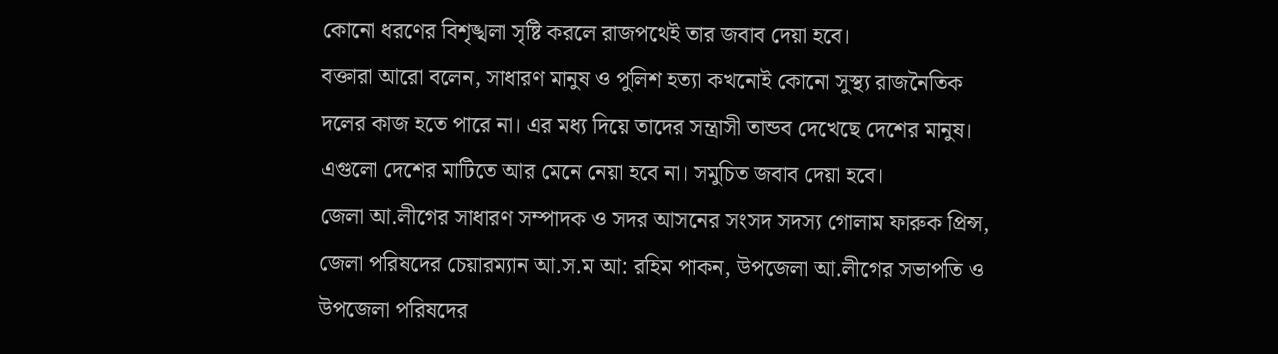কোনো ধরণের বিশৃঙ্খলা সৃষ্টি করলে রাজপথেই তার জবাব দেয়া হবে।
বক্তারা আরো বলেন, সাধারণ মানুষ ও পুলিশ হত্যা কখনোই কোনো সুস্থ্য রাজনৈতিক দলের কাজ হতে পারে না। এর মধ্য দিয়ে তাদের সন্ত্রাসী তান্ডব দেখেছে দেশের মানুষ। এগুলো দেশের মাটিতে আর মেনে নেয়া হবে না। সমুচিত জবাব দেয়া হবে।
জেলা আ.লীগের সাধারণ সম্পাদক ও সদর আসনের সংসদ সদস্য গোলাম ফারুক প্রিন্স, জেলা পরিষদের চেয়ারম্যান আ.স.ম আ: রহিম পাকন, উপজেলা আ.লীগের সভাপতি ও উপজেলা পরিষদের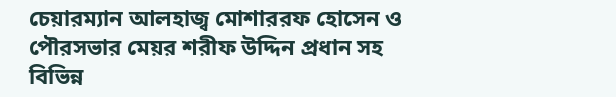চেয়ারম্যান আলহাজ্ব মোশাররফ হোসেন ও পৌরসভার মেয়র শরীফ উদ্দিন প্রধান সহ বিভিন্ন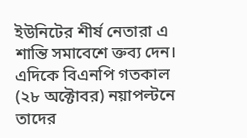ইউনিটের শীর্ষ নেতারা এ শান্তি সমাবেশে ক্তব্য দেন।
এদিকে বিএনপি গতকাল (২৮ অক্টোবর) নয়াপল্টনে তাদের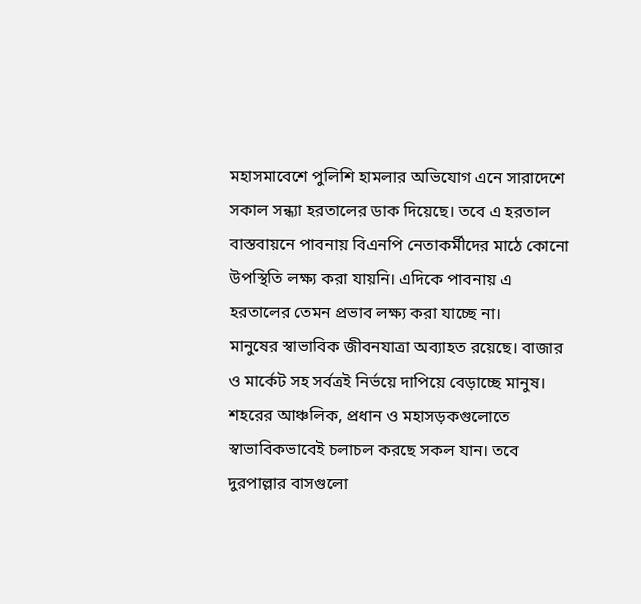মহাসমাবেশে পুলিশি হামলার অভিযোগ এনে সারাদেশে সকাল সন্ধ্যা হরতালের ডাক দিয়েছে। তবে এ হরতাল বাস্তবায়নে পাবনায় বিএনপি নেতাকর্মীদের মাঠে কোনো উপস্থিতি লক্ষ্য করা যায়নি। এদিকে পাবনায় এ হরতালের তেমন প্রভাব লক্ষ্য করা যাচ্ছে না।
মানুষের স্বাভাবিক জীবনযাত্রা অব্যাহত রয়েছে। বাজার ও মার্কেট সহ সর্বত্রই নির্ভয়ে দাপিয়ে বেড়াচ্ছে মানুষ। শহরের আঞ্চলিক, প্রধান ও মহাসড়কগুলোতে স্বাভাবিকভাবেই চলাচল করছে সকল যান। তবে দুরপাল্লার বাসগুলো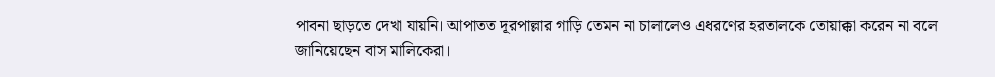পাবনা ছাড়তে দেখা যায়নি। আপাতত দূরপাল্লার গাড়ি তেমন না চালালেও এধরণের হরতালকে তোয়াক্কা করেন না বলে জানিয়েছেন বাস মালিকেরা।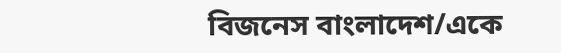বিজনেস বাংলাদেশ/একে